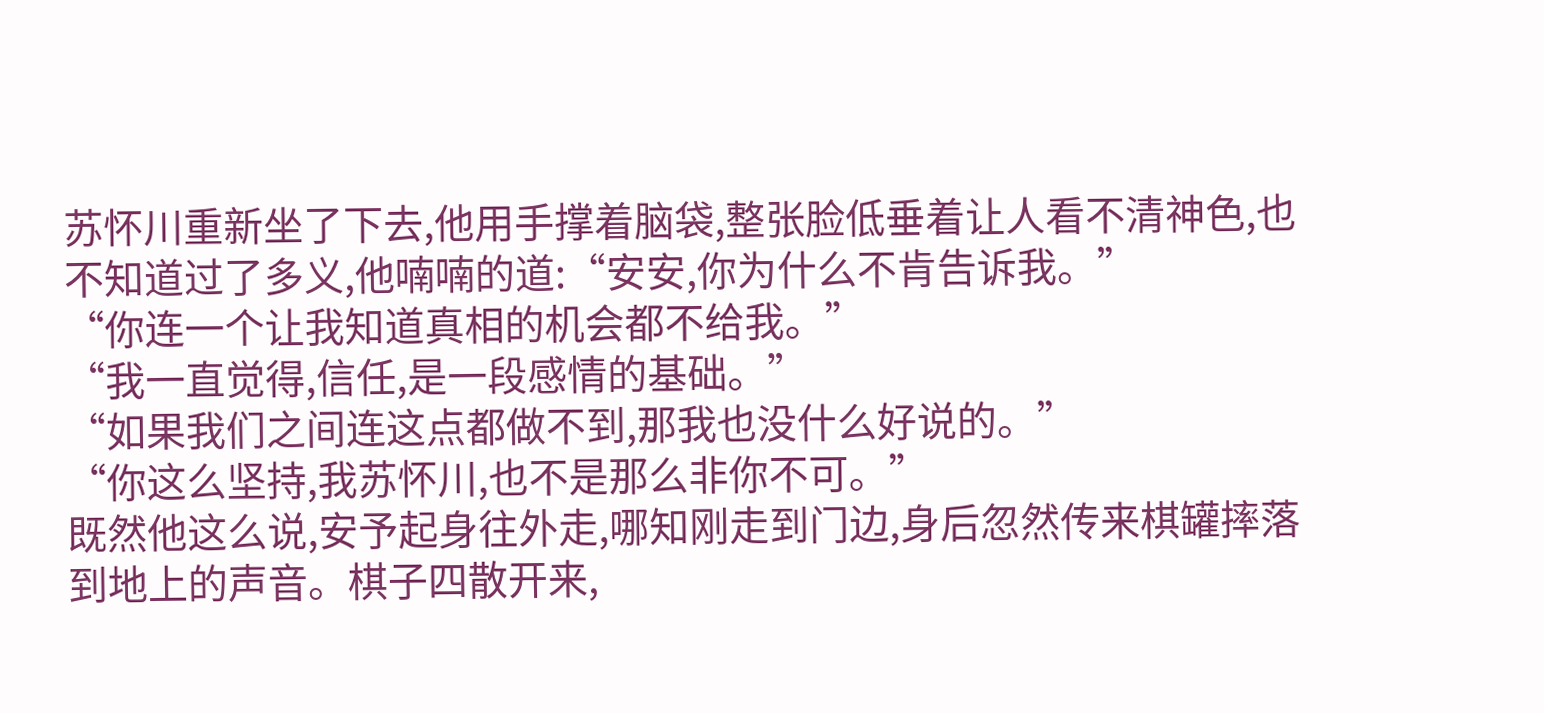苏怀川重新坐了下去,他用手撑着脑袋,整张脸低垂着让人看不清神色,也不知道过了多义,他喃喃的道:“安安,你为什么不肯告诉我。”
“你连一个让我知道真相的机会都不给我。”
“我一直觉得,信任,是一段感情的基础。”
“如果我们之间连这点都做不到,那我也没什么好说的。”
“你这么坚持,我苏怀川,也不是那么非你不可。”
既然他这么说,安予起身往外走,哪知刚走到门边,身后忽然传来棋罐摔落到地上的声音。棋子四散开来,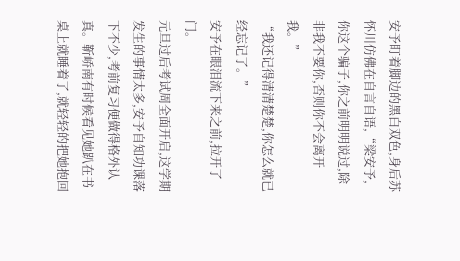安予盯着脚边的黑白双色,身后苏怀川仿佛在自言自语,“梁安予,你这个骗子,你之前明明说过,除非我不要你,否则你不会离开我。”
“我还记得清清楚楚,你怎么就已经忘记了。”
安予在眼泪流下来之前,拉开了门。
元旦过后考试周全面开启,这学期发生的事情太多,安予自知功课落下不少,考前复习便做得格外认真。靳峤南有时候看见她趴在书桌上就睡着了,就轻轻的把她抱回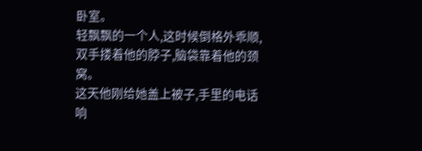卧室。
轻飘飘的一个人,这时候倒格外乖顺,双手搂着他的脖子,脑袋靠着他的颈窝。
这天他刚给她盖上被子,手里的电话响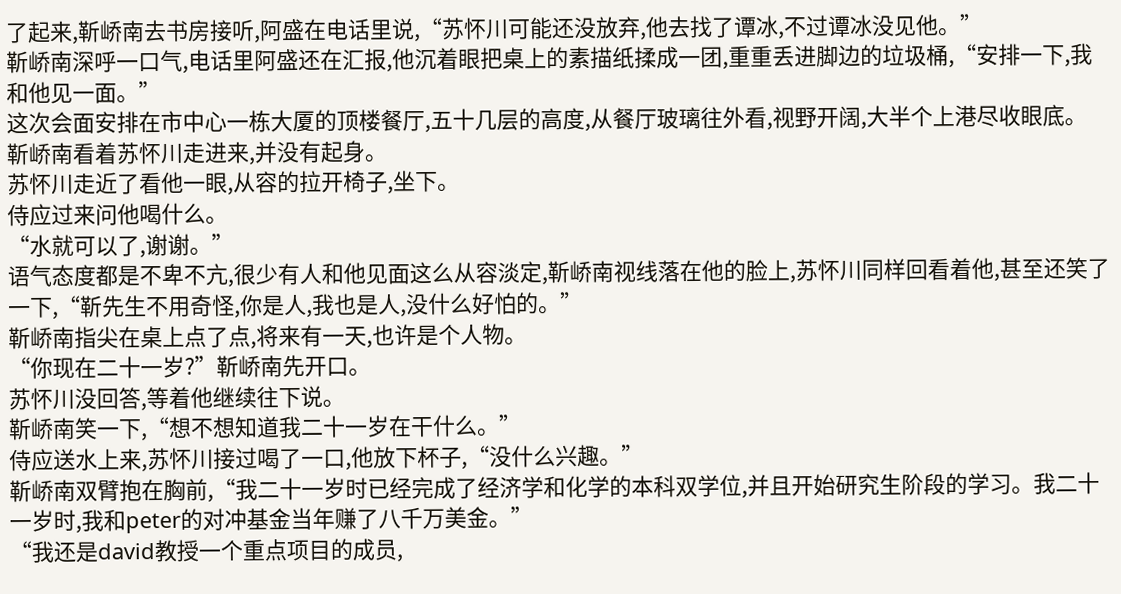了起来,靳峤南去书房接听,阿盛在电话里说,“苏怀川可能还没放弃,他去找了谭冰,不过谭冰没见他。”
靳峤南深呼一口气,电话里阿盛还在汇报,他沉着眼把桌上的素描纸揉成一团,重重丢进脚边的垃圾桶,“安排一下,我和他见一面。”
这次会面安排在市中心一栋大厦的顶楼餐厅,五十几层的高度,从餐厅玻璃往外看,视野开阔,大半个上港尽收眼底。
靳峤南看着苏怀川走进来,并没有起身。
苏怀川走近了看他一眼,从容的拉开椅子,坐下。
侍应过来问他喝什么。
“水就可以了,谢谢。”
语气态度都是不卑不亢,很少有人和他见面这么从容淡定,靳峤南视线落在他的脸上,苏怀川同样回看着他,甚至还笑了一下,“靳先生不用奇怪,你是人,我也是人,没什么好怕的。”
靳峤南指尖在桌上点了点,将来有一天,也许是个人物。
“你现在二十一岁?”靳峤南先开口。
苏怀川没回答,等着他继续往下说。
靳峤南笑一下,“想不想知道我二十一岁在干什么。”
侍应送水上来,苏怀川接过喝了一口,他放下杯子,“没什么兴趣。”
靳峤南双臂抱在胸前,“我二十一岁时已经完成了经济学和化学的本科双学位,并且开始研究生阶段的学习。我二十一岁时,我和peter的对冲基金当年赚了八千万美金。”
“我还是david教授一个重点项目的成员,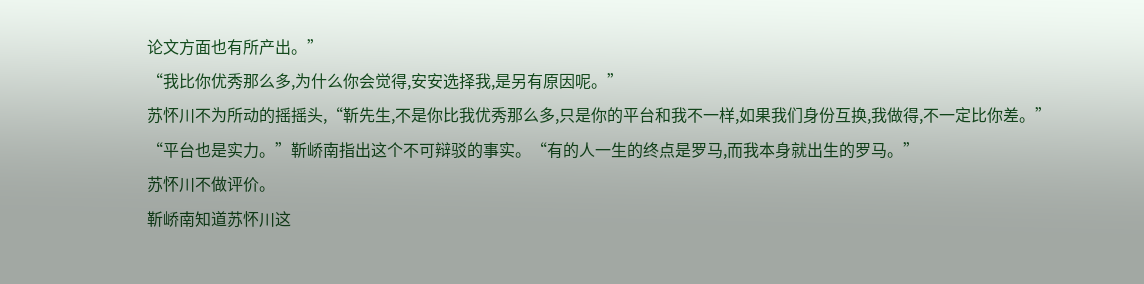论文方面也有所产出。”
“我比你优秀那么多,为什么你会觉得,安安选择我,是另有原因呢。”
苏怀川不为所动的摇摇头,“靳先生,不是你比我优秀那么多,只是你的平台和我不一样,如果我们身份互换,我做得,不一定比你差。”
“平台也是实力。”靳峤南指出这个不可辩驳的事实。“有的人一生的终点是罗马,而我本身就出生的罗马。”
苏怀川不做评价。
靳峤南知道苏怀川这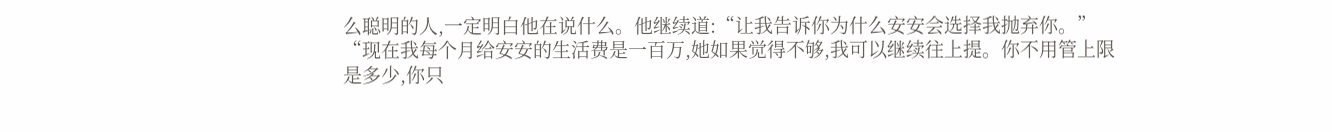么聪明的人,一定明白他在说什么。他继续道:“让我告诉你为什么安安会选择我抛弃你。”
“现在我每个月给安安的生活费是一百万,她如果觉得不够,我可以继续往上提。你不用管上限是多少,你只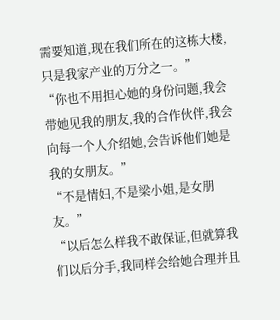需要知道,现在我们所在的这栋大楼,只是我家产业的万分之一。”
“你也不用担心她的身份问题,我会带她见我的朋友,我的合作伙伴,我会向每一个人介绍她,会告诉他们她是我的女朋友。”
“不是情妇,不是梁小姐,是女朋友。”
“以后怎么样我不敢保证,但就算我们以后分手,我同样会给她合理并且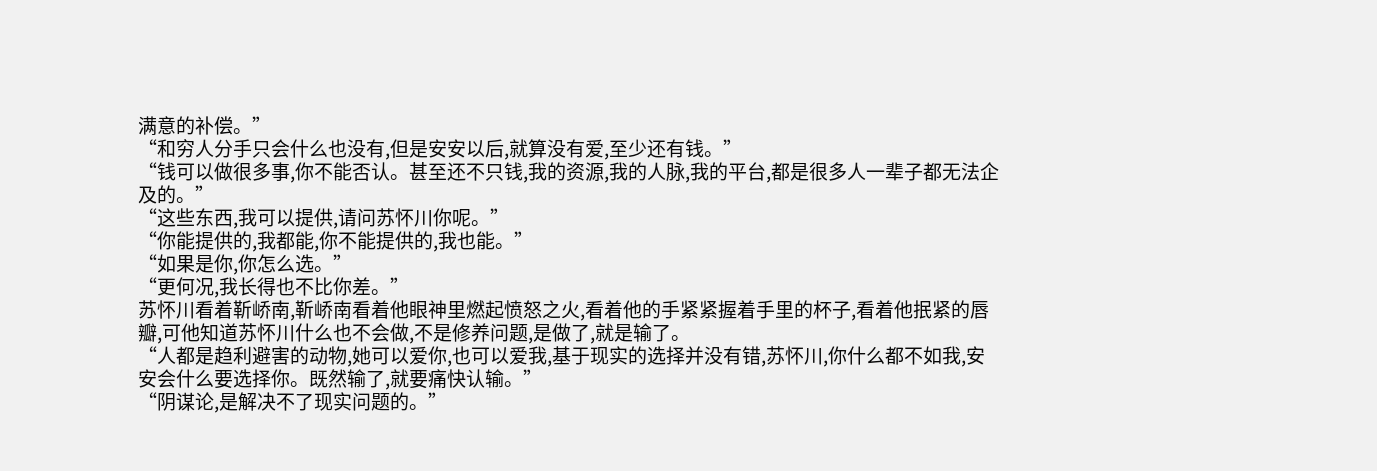满意的补偿。”
“和穷人分手只会什么也没有,但是安安以后,就算没有爱,至少还有钱。”
“钱可以做很多事,你不能否认。甚至还不只钱,我的资源,我的人脉,我的平台,都是很多人一辈子都无法企及的。”
“这些东西,我可以提供,请问苏怀川你呢。”
“你能提供的,我都能,你不能提供的,我也能。”
“如果是你,你怎么选。”
“更何况,我长得也不比你差。”
苏怀川看着靳峤南,靳峤南看着他眼神里燃起愤怒之火,看着他的手紧紧握着手里的杯子,看着他抿紧的唇瓣,可他知道苏怀川什么也不会做,不是修养问题,是做了,就是输了。
“人都是趋利避害的动物,她可以爱你,也可以爱我,基于现实的选择并没有错,苏怀川,你什么都不如我,安安会什么要选择你。既然输了,就要痛快认输。”
“阴谋论,是解决不了现实问题的。”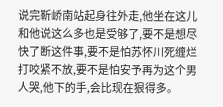说完靳峤南站起身往外走,他坐在这儿和他说这么多也是受够了,要不是想尽快了断这件事,要不是怕苏怀川死缠烂打咬紧不放,要不是怕安予再为这个男人哭,他下的手,会比现在狠得多。